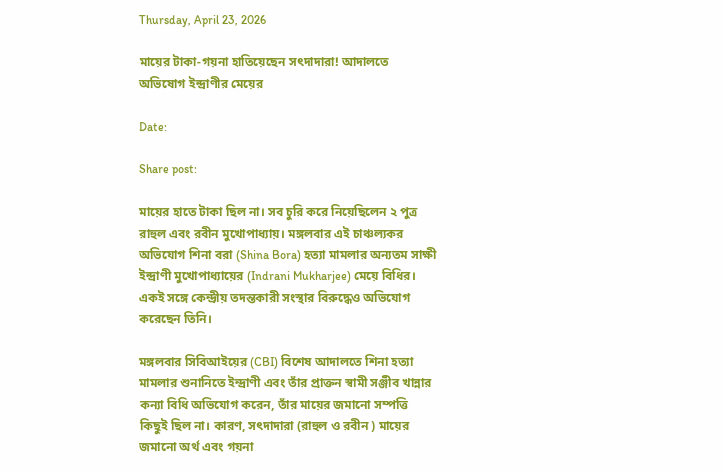Thursday, April 23, 2026

মায়ের টাকা-গয়না হাতিয়েছেন সৎদাদারা! আদালতে অভিষোগ ইন্দ্রাণীর মেয়ের

Date:

Share post:

মায়ের হাতে টাকা ছিল না। সব চুরি করে নিয়েছিলেন ২ পুত্র রাহুল এবং রবীন মুখোপাধ্যায়। মঙ্গলবার এই চাঞ্চল্যকর অভিযোগ শিনা বরা (Shina Bora) হত্যা মামলার অন্যতম সাক্ষী ইন্দ্রাণী মুখোপাধ্যায়ের (Indrani Mukharjee) মেয়ে বিধির। একই সঙ্গে কেন্দ্রীয় তদন্তকারী সংস্থার বিরুদ্ধেও অভিযোগ করেছেন তিনি।

মঙ্গলবার সিবিআইয়ের (CBI) বিশেষ আদালতে শিনা হত্যা মামলার শুনানিতে ইন্দ্রাণী এবং তাঁর প্রাক্তন স্বামী সঞ্জীব খান্নার কন্যা বিধি অভিযোগ করেন, তাঁর মায়ের জমানো সম্পত্তি কিছুই ছিল না। কারণ, সৎদাদারা (রাহুল ও রবীন ) মায়ের জমানো অর্থ এবং গয়না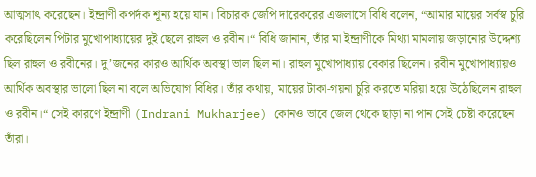আত্মসাৎ করেছেন। ইন্দ্রাণী কপর্দক শূন্য হয়ে যান। বিচারক জেপি দারেকরের এজলাসে বিধি বলেন, “আমার মায়ের সর্বস্ব চুরি করেছিলেন পিটার মুখোপাধ্যায়ের দুই ছেলে রাহুল ও রবীন।“ বিধি জানান, তাঁর মা ইন্দ্রাণীকে মিথ্যা মামলায় জড়ানোর উদ্দেশ্য ছিল রাহুল ও রবীনের। দু’জনের কারও আর্থিক অবস্থা ভাল ছিল না। রাহুল মুখোপাধ্যায় বেকার ছিলেন। রবীন মুখোপাধ্যায়ও আর্থিক অবস্থার ভালো ছিল না বলে অভিযোগ বিধির। তাঁর কথায়, মায়ের টাকা-গয়না চুরি করতে মরিয়া হয়ে উঠেছিলেন রাহুল ও রবীন।“ সেই কারণে ইন্দ্রাণী (Indrani Mukharjee) কোনও ভাবে জেল থেকে ছাড়া না পান সেই চেষ্টা করেছেন তাঁরা।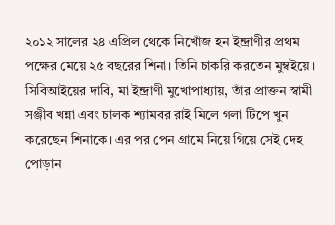২০১২ সালের ২৪ এপ্রিল থেকে নিখোঁজ হন ইন্দ্রাণীর প্রথম পক্ষের মেয়ে ২৫ বছরের শিনা। তিনি চাকরি করতেন মুম্বইয়ে। সিবিআইয়ের দাবি, মা ইন্দ্রাণী মুখোপাধ্যায়, তাঁর প্রাক্তন স্বামী সঞ্জীব খন্না এবং চালক শ্যামবর রাই মিলে গলা টিপে খুন করেছেন শিনাকে। এর পর পেন গ্রামে নিয়ে গিয়ে সেই দেহ পোড়ান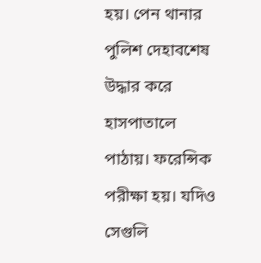হয়। পেন থানার পুলিশ দেহাবশেষ উদ্ধার করে হাসপাতালে পাঠায়। ফরেন্সিক পরীক্ষা হয়। যদিও সেগুলি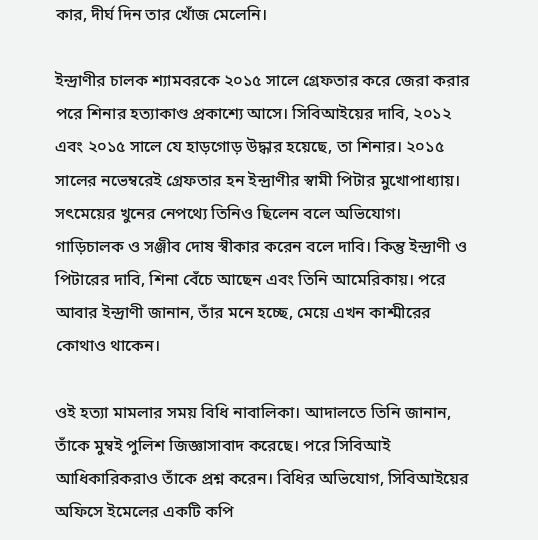কার, দীর্ঘ দিন তার খোঁজ মেলেনি।

ইন্দ্রাণীর চালক শ্যামবরকে ২০১৫ সালে গ্রেফতার করে জেরা করার পরে শিনার হত্যাকাণ্ড প্রকাশ্যে আসে। সিবিআইয়ের দাবি, ২০১২ এবং ২০১৫ সালে যে হাড়গোড় উদ্ধার হয়েছে, তা শিনার। ২০১৫ সালের নভেম্বরেই গ্রেফতার হন ইন্দ্রাণীর স্বামী পিটার মুখোপাধ্যায়। সৎমেয়ের খুনের নেপথ্যে তিনিও ছিলেন বলে অভিযোগ। গাড়িচালক ও সঞ্জীব দোষ স্বীকার করেন বলে দাবি। কিন্তু ইন্দ্রাণী ও পিটারের দাবি, শিনা বেঁচে আছেন এবং তিনি আমেরিকায়। পরে আবার ইন্দ্রাণী জানান, তাঁর মনে হচ্ছে, মেয়ে এখন কাশ্মীরের কোথাও থাকেন।

ওই হত্যা মামলার সময় বিধি নাবালিকা। আদালতে তিনি জানান, তাঁকে মুম্বই পুলিশ জিজ্ঞাসাবাদ করেছে। পরে সিবিআই আধিকারিকরাও তাঁকে প্রশ্ন করেন। বিধির অভিযোগ, সিবিআইয়ের অফিসে ইমেলের একটি কপি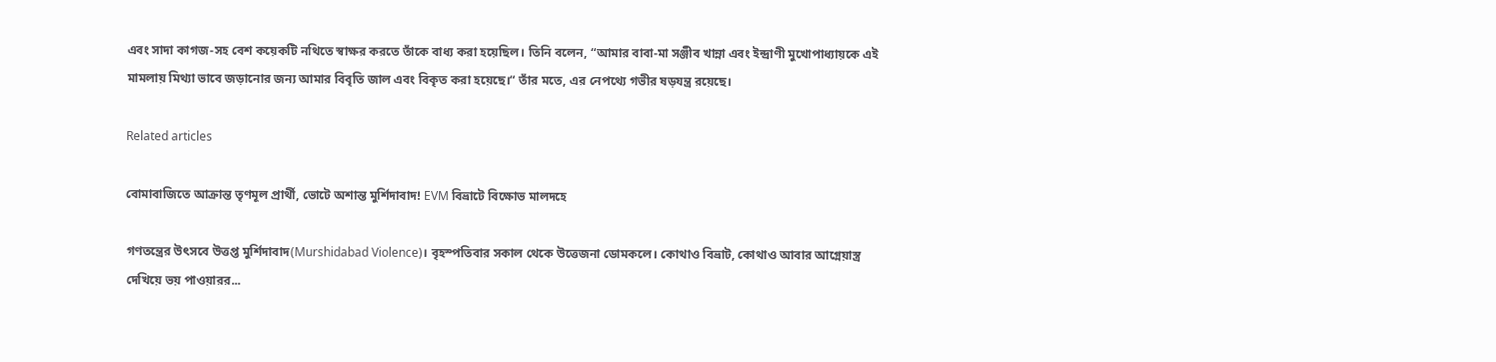এবং সাদা কাগজ-সহ বেশ কয়েকটি নথিতে স্বাক্ষর করতে তাঁকে বাধ্য করা হয়েছিল। তিনি বলেন, “আমার বাবা-মা সঞ্জীব খান্না এবং ইন্দ্রাণী মুখোপাধ্যায়কে এই মামলায় মিথ্যা ভাবে জড়ানোর জন্য আমার বিবৃতি জাল এবং বিকৃত করা হয়েছে।“ তাঁর মতে, এর নেপথ্যে গভীর ষড়যন্ত্র রয়েছে।

Related articles

বোমাবাজিতে আক্রান্ত তৃণমূল প্রার্থী, ভোটে অশান্ত মুর্শিদাবাদ! EVM বিভ্রাটে বিক্ষোভ মালদহে

গণতন্ত্রের উৎসবে উত্তপ্ত মুর্শিদাবাদ(Murshidabad Violence)। বৃহস্পতিবার সকাল থেকে উত্তেজনা ডোমকলে। কোথাও বিভ্রাট, কোথাও আবার আগ্নেয়াস্ত্র দেখিয়ে ভয় পাওয়ারর...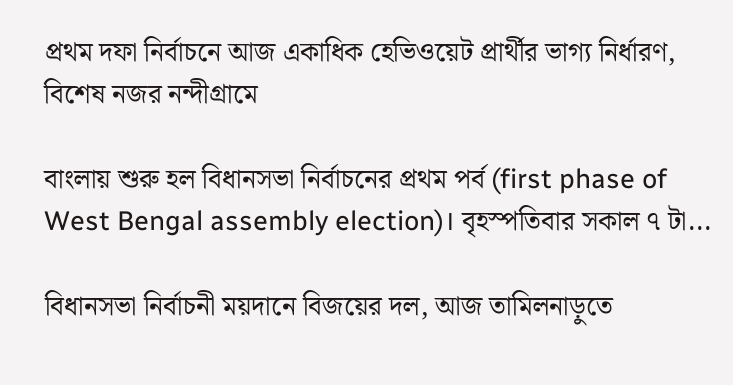প্রথম দফা নির্বাচনে আজ একাধিক হেভিওয়েট প্রার্থীর ভাগ্য নির্ধারণ, বিশেষ নজর নন্দীগ্রামে

বাংলায় শুরু হল বিধানসভা নির্বাচনের প্রথম পর্ব (first phase of West Bengal assembly election)। বৃহস্পতিবার সকাল ৭ টা...

বিধানসভা নির্বাচনী ময়দানে বিজয়ের দল, আজ তামিলনাড়ুতে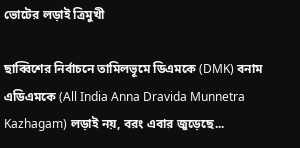ভোটের লড়াই ত্রিমুখী

ছাব্বিশের নির্বাচনে তামিলভূমে ডিএমকে (DMK) বনাম এডিএমকে (All India Anna Dravida Munnetra Kazhagam) লড়াই নয়, বরং এবার জুড়েছে...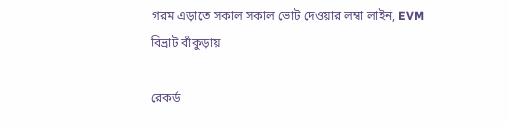গরম এড়াতে সকাল সকাল ভোট দেওয়ার লম্বা লাইন, EVM বিভ্রাট বাঁকুড়ায়

রেকর্ড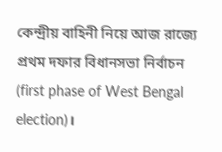কেন্দ্রীয় বাহিনী নিয়ে আজ রাজ্যে প্রথম দফার বিধানসভা নির্বাচন (first phase of West Bengal election)।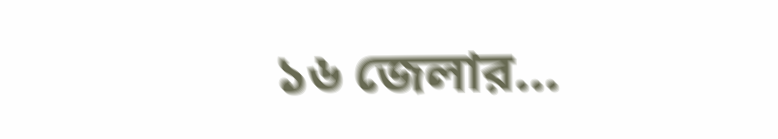১৬ জেলার...